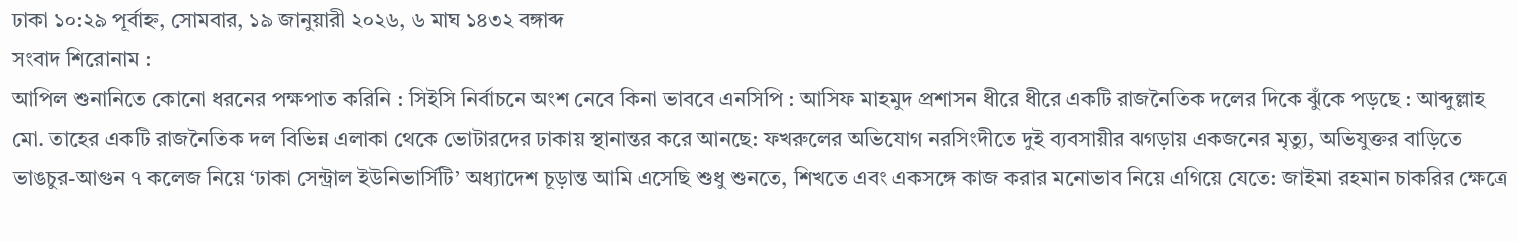ঢাকা ১০:২৯ পূর্বাহ্ন, সোমবার, ১৯ জানুয়ারী ২০২৬, ৬ মাঘ ১৪৩২ বঙ্গাব্দ
সংবাদ শিরোনাম :
আপিল শুনানিতে কোনো ধরনের পক্ষপাত করিনি : সিইসি নির্বাচনে অংশ নেবে কিনা ভাববে এনসিপি : আসিফ মাহমুদ প্রশাসন ধীরে ধীরে একটি রাজনৈতিক দলের দিকে ঝুঁকে পড়ছে : আব্দুল্লাহ মো. তাহের একটি রাজনৈতিক দল বিভিন্ন এলাকা থেকে ভোটারদের ঢাকায় স্থানান্তর করে আনছে: ফখরুলের অভিযোগ নরসিংদীতে দুই ব্যবসায়ীর ঝগড়ায় একজনের মৃত্যু, অভিযুক্তর বাড়িতে ভাঙচুর-আগুন ৭ কলেজ নিয়ে ‘ঢাকা সেন্ট্রাল ইউনিভার্সিটি’ অধ্যাদেশ চূড়ান্ত আমি এসেছি শুধু শুনতে, শিখতে এবং একসঙ্গে কাজ করার মনোভাব নিয়ে এগিয়ে যেতে: জাইমা রহমান চাকরির ক্ষেত্রে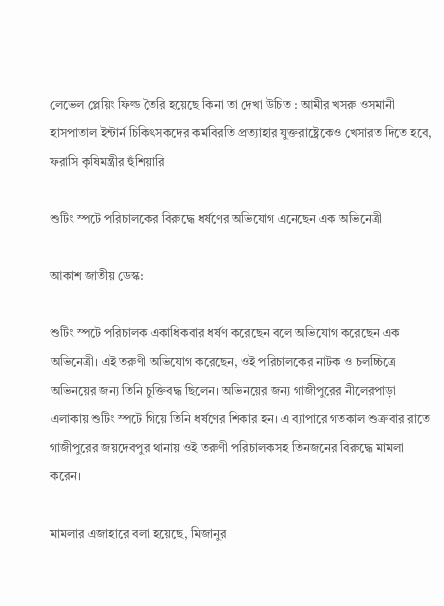লেভেল প্লেয়িং ফিল্ড তৈরি হয়েছে কিনা তা দেখা উচিত : আমীর খসরু ওসমানী হাসপাতাল ইন্টার্ন চিকিৎসকদের কর্মবিরতি প্রত্যাহার যুক্তরাষ্ট্রেকেও খেসারত দিতে হবে, ফরাসি কৃষিমন্ত্রীর হুঁশিয়ারি

শুটিং স্পটে পরিচালকের বিরুদ্ধে ধর্ষণের অভিযোগ এনেছেন এক অভিনেত্রী

আকাশ জাতীয় ডেস্ক:

শুটিং স্পটে পরিচালক একাধিকবার ধর্ষণ করেছেন বলে অভিযোগ করেছেন এক অভিনেত্রী। এই তরুণী অভিযোগ করেছেন, ওই পরিচালকের নাটক ও চলচ্চিত্রে অভিনয়ের জন্য তিনি চুক্তিবদ্ধ ছিলেন। অভিনয়ের জন্য গাজীপুরের নীলেরপাড়া এলাকায় শুটিং স্পটে গিয়ে তিনি ধর্ষণের শিকার হন। এ ব্যাপারে গতকাল শুক্রবার রাতে গাজীপুরের জয়দেবপুর থানায় ওই তরুণী পরিচালকসহ তিনজনের বিরুদ্ধে মামলা করেন।

মামলার এজাহারে বলা হয়েছে, মিজানুর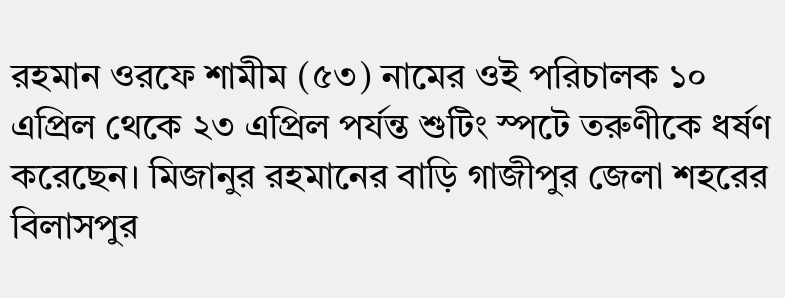রহমান ওরফে শামীম (৫৩) নামের ওই পরিচালক ১০ এপ্রিল থেকে ২৩ এপ্রিল পর্যন্ত শুটিং স্পটে তরুণীকে ধর্ষণ করেছেন। মিজানুর রহমানের বাড়ি গাজীপুর জেলা শহরের বিলাসপুর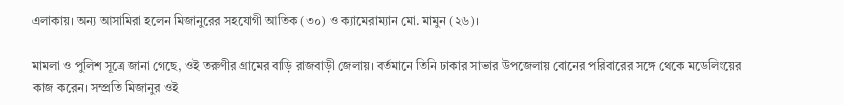এলাকায়। অন্য আসামিরা হলেন মিজানুরের সহযোগী আতিক (৩০) ও ক্যামেরাম্যান মো. মামুন (২৬)।

মামলা ও পুলিশ সূত্রে জানা গেছে, ওই তরুণীর গ্রামের বাড়ি রাজবাড়ী জেলায়। বর্তমানে তিনি ঢাকার সাভার উপজেলায় বোনের পরিবারের সঙ্গে থেকে মডেলিংয়ের কাজ করেন। সম্প্রতি মিজানুর ওই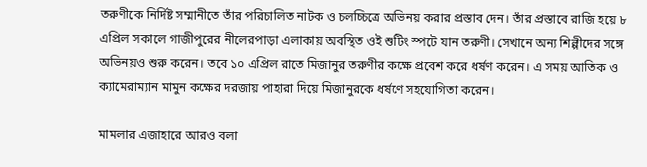তরুণীকে নির্দিষ্ট সম্মানীতে তাঁর পরিচালিত নাটক ও চলচ্চিত্রে অভিনয় করার প্রস্তাব দেন। তাঁর প্রস্তাবে রাজি হয়ে ৮ এপ্রিল সকালে গাজীপুরের নীলেরপাড়া এলাকায় অবস্থিত ওই শুটিং স্পটে যান তরুণী। সেখানে অন্য শিল্পীদের সঙ্গে অভিনয়ও শুরু করেন। তবে ১০ এপ্রিল রাতে মিজানুর তরুণীর কক্ষে প্রবেশ করে ধর্ষণ করেন। এ সময় আতিক ও ক্যামেরাম্যান মামুন কক্ষের দরজায় পাহারা দিয়ে মিজানুরকে ধর্ষণে সহযোগিতা করেন।

মামলার এজাহারে আরও বলা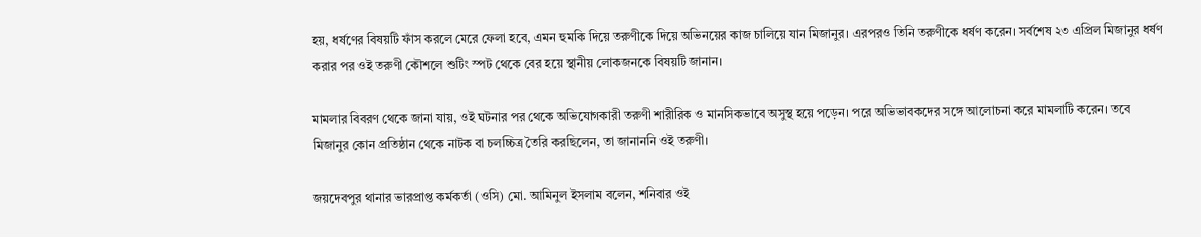হয়, ধর্ষণের বিষয়টি ফাঁস করলে মেরে ফেলা হবে, এমন হুমকি দিয়ে তরুণীকে দিয়ে অভিনয়ের কাজ চালিয়ে যান মিজানুর। এরপরও তিনি তরুণীকে ধর্ষণ করেন। সর্বশেষ ২৩ এপ্রিল মিজানুর ধর্ষণ করার পর ওই তরুণী কৌশলে শুটিং স্পট থেকে বের হয়ে স্থানীয় লোকজনকে বিষয়টি জানান।

মামলার বিবরণ থেকে জানা যায়, ওই ঘটনার পর থেকে অভিযোগকারী তরুণী শারীরিক ও মানসিকভাবে অসুস্থ হয়ে পড়েন। পরে অভিভাবকদের সঙ্গে আলোচনা করে মামলাটি করেন। তবে মিজানুর কোন প্রতিষ্ঠান থেকে নাটক বা চলচ্চিত্র তৈরি করছিলেন, তা জানাননি ওই তরুণী।

জয়দেবপুর থানার ভারপ্রাপ্ত কর্মকর্তা (ওসি) মো. আমিনুল ইসলাম বলেন, শনিবার ওই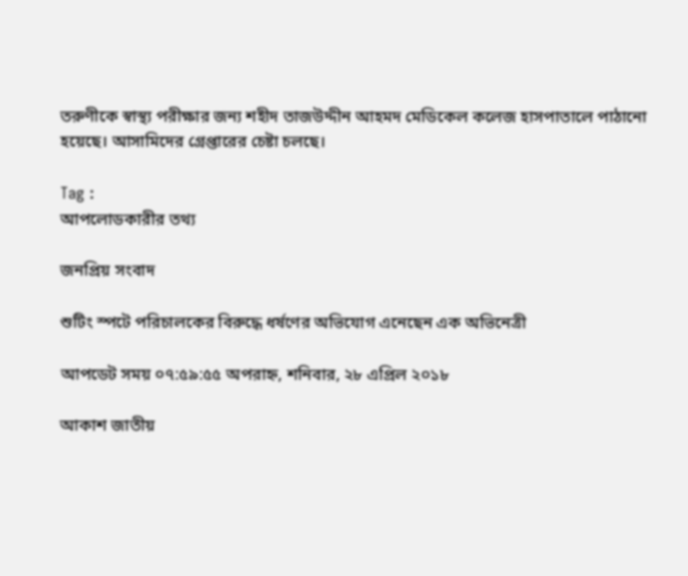তরুণীকে স্বাস্থ্য পরীক্ষার জন্য শহীদ তাজউদ্দীন আহমদ মেডিকেল কলেজ হাসপাতালে পাঠানো হয়েছে। আসামিদের গ্রেপ্তারের চেষ্টা চলছে।

Tag :
আপলোডকারীর তথ্য

জনপ্রিয় সংবাদ

শুটিং স্পটে পরিচালকের বিরুদ্ধে ধর্ষণের অভিযোগ এনেছেন এক অভিনেত্রী

আপডেট সময় ০৭:৫৯:৫৫ অপরাহ্ন, শনিবার, ২৮ এপ্রিল ২০১৮

আকাশ জাতীয়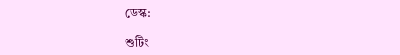ডেস্ক:

শুটিং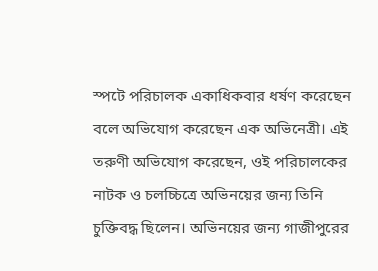স্পটে পরিচালক একাধিকবার ধর্ষণ করেছেন বলে অভিযোগ করেছেন এক অভিনেত্রী। এই তরুণী অভিযোগ করেছেন, ওই পরিচালকের নাটক ও চলচ্চিত্রে অভিনয়ের জন্য তিনি চুক্তিবদ্ধ ছিলেন। অভিনয়ের জন্য গাজীপুরের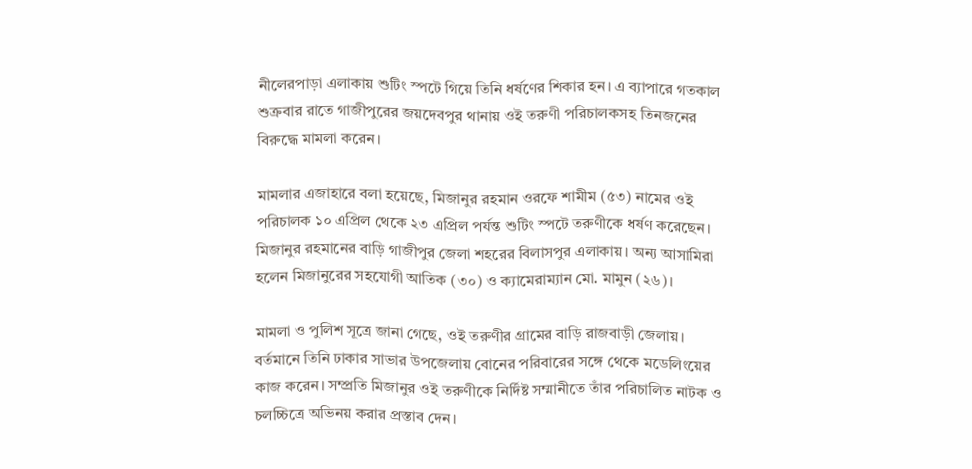নীলেরপাড়া এলাকায় শুটিং স্পটে গিয়ে তিনি ধর্ষণের শিকার হন। এ ব্যাপারে গতকাল শুক্রবার রাতে গাজীপুরের জয়দেবপুর থানায় ওই তরুণী পরিচালকসহ তিনজনের বিরুদ্ধে মামলা করেন।

মামলার এজাহারে বলা হয়েছে, মিজানুর রহমান ওরফে শামীম (৫৩) নামের ওই পরিচালক ১০ এপ্রিল থেকে ২৩ এপ্রিল পর্যন্ত শুটিং স্পটে তরুণীকে ধর্ষণ করেছেন। মিজানুর রহমানের বাড়ি গাজীপুর জেলা শহরের বিলাসপুর এলাকায়। অন্য আসামিরা হলেন মিজানুরের সহযোগী আতিক (৩০) ও ক্যামেরাম্যান মো. মামুন (২৬)।

মামলা ও পুলিশ সূত্রে জানা গেছে, ওই তরুণীর গ্রামের বাড়ি রাজবাড়ী জেলায়। বর্তমানে তিনি ঢাকার সাভার উপজেলায় বোনের পরিবারের সঙ্গে থেকে মডেলিংয়ের কাজ করেন। সম্প্রতি মিজানুর ওই তরুণীকে নির্দিষ্ট সম্মানীতে তাঁর পরিচালিত নাটক ও চলচ্চিত্রে অভিনয় করার প্রস্তাব দেন।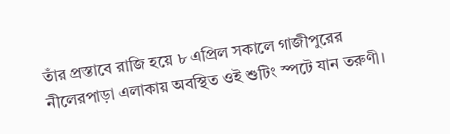তাঁর প্রস্তাবে রাজি হয়ে ৮ এপ্রিল সকালে গাজীপুরের নীলেরপাড়া এলাকায় অবস্থিত ওই শুটিং স্পটে যান তরুণী।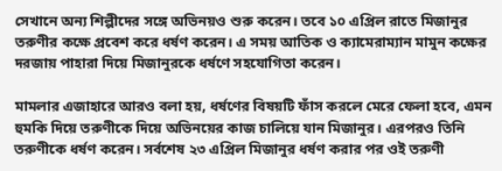সেখানে অন্য শিল্পীদের সঙ্গে অভিনয়ও শুরু করেন। তবে ১০ এপ্রিল রাতে মিজানুর তরুণীর কক্ষে প্রবেশ করে ধর্ষণ করেন। এ সময় আতিক ও ক্যামেরাম্যান মামুন কক্ষের দরজায় পাহারা দিয়ে মিজানুরকে ধর্ষণে সহযোগিতা করেন।

মামলার এজাহারে আরও বলা হয়, ধর্ষণের বিষয়টি ফাঁস করলে মেরে ফেলা হবে, এমন হুমকি দিয়ে তরুণীকে দিয়ে অভিনয়ের কাজ চালিয়ে যান মিজানুর। এরপরও তিনি তরুণীকে ধর্ষণ করেন। সর্বশেষ ২৩ এপ্রিল মিজানুর ধর্ষণ করার পর ওই তরুণী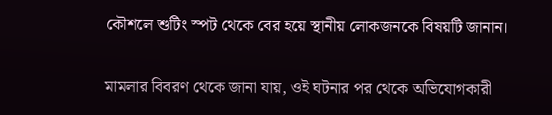কৌশলে শুটিং স্পট থেকে বের হয়ে স্থানীয় লোকজনকে বিষয়টি জানান।

মামলার বিবরণ থেকে জানা যায়, ওই ঘটনার পর থেকে অভিযোগকারী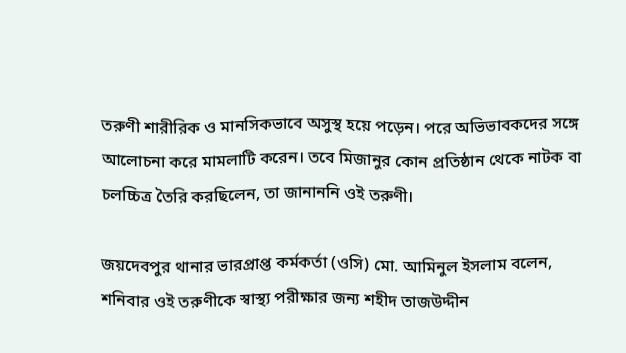তরুণী শারীরিক ও মানসিকভাবে অসুস্থ হয়ে পড়েন। পরে অভিভাবকদের সঙ্গে আলোচনা করে মামলাটি করেন। তবে মিজানুর কোন প্রতিষ্ঠান থেকে নাটক বা চলচ্চিত্র তৈরি করছিলেন, তা জানাননি ওই তরুণী।

জয়দেবপুর থানার ভারপ্রাপ্ত কর্মকর্তা (ওসি) মো. আমিনুল ইসলাম বলেন, শনিবার ওই তরুণীকে স্বাস্থ্য পরীক্ষার জন্য শহীদ তাজউদ্দীন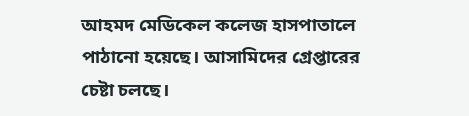আহমদ মেডিকেল কলেজ হাসপাতালে পাঠানো হয়েছে। আসামিদের গ্রেপ্তারের চেষ্টা চলছে।